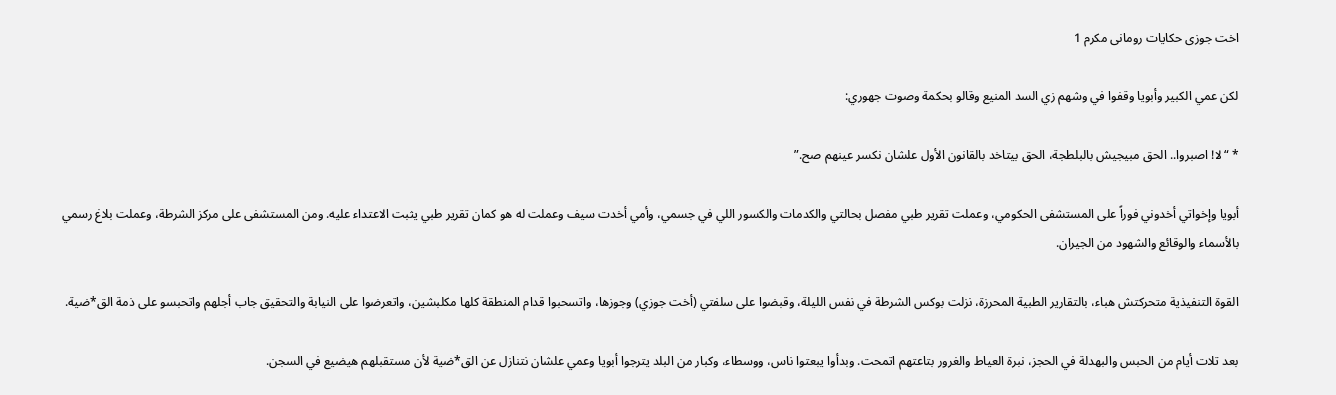اخت جوزى حكايات رومانى مكرم 1

لكن عمي الكبير وأبويا وقفوا في وشهم زي السد المنيع وقالو بحكمة وصوت جهوري:

* “لا! اصبروا.. الحق مبيجيش بالبلطجة، الحق بيتاخد بالقانون الأول علشان نكسر عينهم صح.”

أبويا وإخواتي أخدوني فوراً على المستشفى الحكومي، وعملت تقرير طبي مفصل بحالتي والكدمات والكسور اللي في جسمي، وأمي أخدت سيف وعملت له هو كمان تقرير طبي يثبت الاعتداء عليه. ومن المستشفى على مركز الشرطة، وعملت بلاغ رسمي بالأسماء والوقائع والشهود من الجيران.

القوة التنفيذية متحركتش هباء، بالتقارير الطبية المحرزة، نزلت بوكس الشرطة في نفس الليلة، وقبضوا على سلفتي (أخت جوزي) وجوزها، واتسحبوا قدام المنطقة كلها مكلبشين، واتعرضوا على النيابة والتحقيق جاب أجلهم واتحبسو على ذمة الق*ضية.

بعد تلات أيام من الحبس والبهدلة في الحجز، نبرة العياط والغرور بتاعتهم اتمحت. وبدأوا يبعتوا ناس، ووسطاء، وكبار من البلد يترجوا أبويا وعمي علشان نتنازل عن الق*ضية لأن مستقبلهم هيضيع في السجن.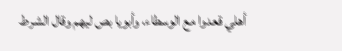أهلي قعدوا مع الوسطاء، وأبويا بص ليهم وقال الشرط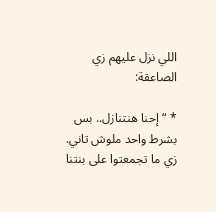اللي نزل عليهم زي الصاعقة:

* “إحنا هنتنازل.. بس بشرط واحد ملوش تاني. زي ما تجمعتوا على بنتنا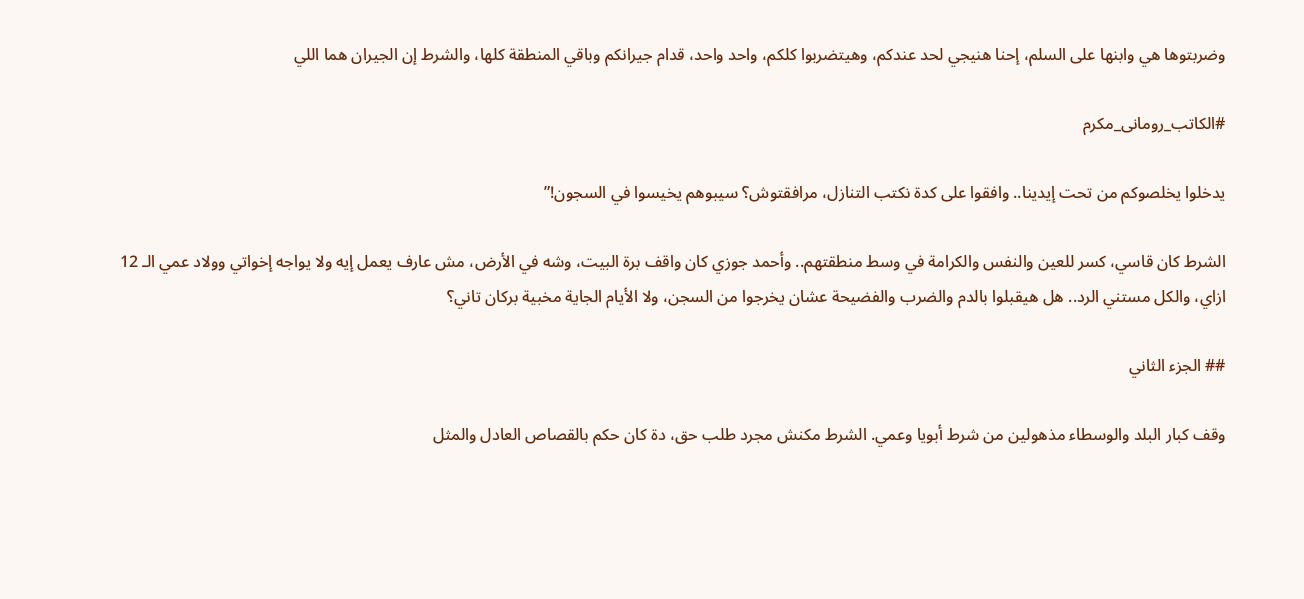وضربتوها هي وابنها على السلم، إحنا هنيجي لحد عندكم، وهيتضربوا كلكم، واحد واحد، قدام جيرانكم وباقي المنطقة كلها، والشرط إن الجيران هما اللي

#الكاتب_رومانى_مكرم

يدخلوا يخلصوكم من تحت إيدينا.. وافقوا على كدة نكتب التنازل، مرافقتوش؟ سيبوهم يخيسوا في السجون!”

الشرط كان قاسي، كسر للعين والنفس والكرامة في وسط منطقتهم.. وأحمد جوزي كان واقف برة البيت، وشه في الأرض، مش عارف يعمل إيه ولا يواجه إخواتي وولاد عمي الـ 12 ازاي، والكل مستني الرد.. هل هيقبلوا بالدم والضرب والفضيحة عشان يخرجوا من السجن، ولا الأيام الجاية مخبية بركان تاني؟

## الجزء الثاني

وقف كبار البلد والوسطاء مذهولين من شرط أبويا وعمي. الشرط مكنش مجرد طلب حق، دة كان حكم بالقصاص العادل والمثل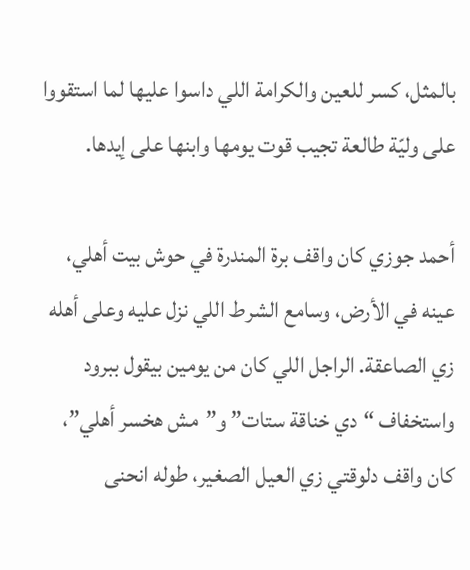بالمثل، كسر للعين والكرامة اللي داسوا عليها لما استقووا على وليّة طالعة تجيب قوت يومها وابنها على إيدها.

أحمد جوزي كان واقف برة المندرة في حوش بيت أهلي، عينه في الأرض، وسامع الشرط اللي نزل عليه وعلى أهله زي الصاعقة. الراجل اللي كان من يومين بيقول ببرود واستخفاف “دي خناقة ستات” و”مش هخسر أهلي”، كان واقف دلوقتي زي العيل الصغير، طوله انحنى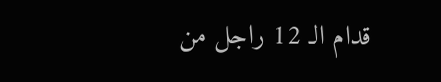قدام الـ 12 راجل من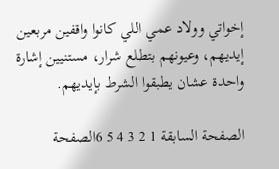إخواتي وولاد عمي اللي كانوا واقفين مربعين إيديهم، وعيونهم بتطلع شرار، مستنيين إشارة واحدة عشان يطبقوا الشرط بإيديهم.

الصفحة السابقة 1 2 3 4 5 6الصفحة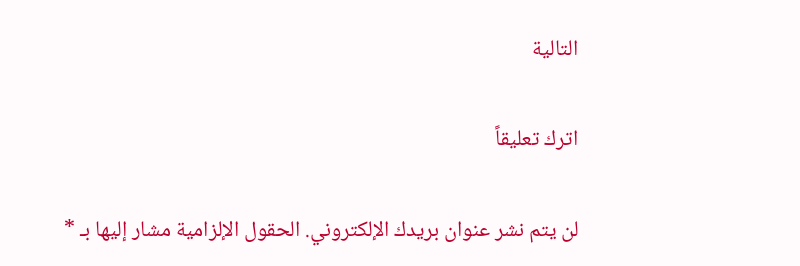التالية

اترك تعليقاً

لن يتم نشر عنوان بريدك الإلكتروني. الحقول الإلزامية مشار إليها بـ *